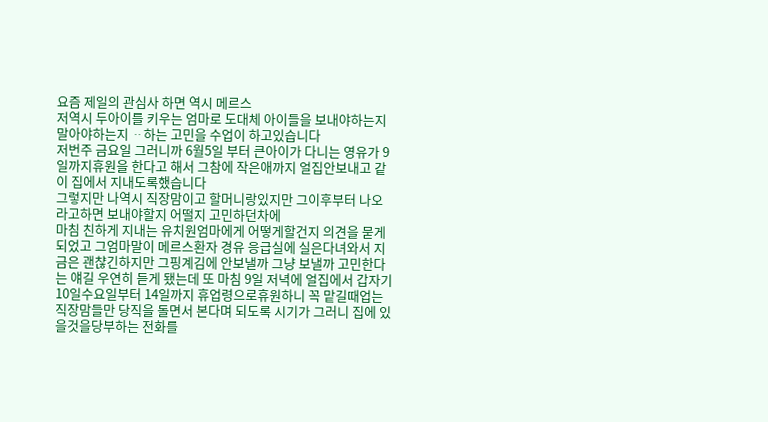요즘 제일의 관심사 하면 역시 메르스
저역시 두아이를 키우는 엄마로 도대체 아이들을 보내야하는지 말아야하는지 ᆢ하는 고민을 수업이 하고있습니다
저번주 금요일 그러니까 6월5일 부터 큰아이가 다니는 영유가 9일까지휴원을 한다고 해서 그참에 작은애까지 얼집안보내고 같이 집에서 지내도록했습니다
그렇지만 나역시 직장맘이고 할머니랑있지만 그이후부터 나오라고하면 보내야할지 어떨지 고민하던차에
마침 친하게 지내는 유치원엄마에게 어떻게할건지 의견을 묻게되었고 그엄마말이 메르스환자 경유 응급실에 실은다녀와서 지금은 괜챦긴하지만 그핑계김에 안보낼까 그냥 보낼까 고민한다는 얘길 우연히 듣게 됐는데 또 마침 9일 저녁에 얼집에서 갑자기 10일수요일부터 14일까지 휴업령으로휴원하니 꼭 맡길때업는 직장맘들만 당직을 돌면서 본다며 되도록 시기가 그러니 집에 있을것을당부하는 전화를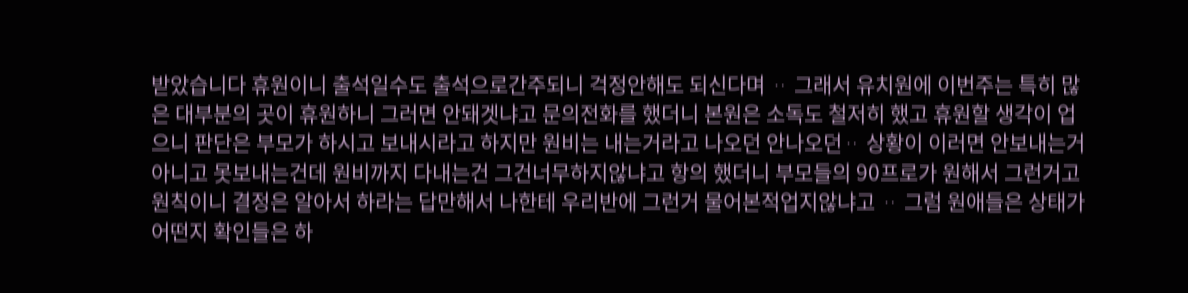받았습니다 휴원이니 출석일수도 출석으로간주되니 걱정안해도 되신다며 ᆢ 그래서 유치원에 이번주는 특히 많은 대부분의 곳이 휴원하니 그러면 안돼겟냐고 문의전화를 했더니 본원은 소독도 철저히 했고 휴원할 생각이 업으니 판단은 부모가 하시고 보내시라고 하지만 원비는 내는거라고 나오던 안나오던ᆢ 상황이 이러면 안보내는거 아니고 못보내는건데 원비까지 다내는건 그건너무하지않냐고 항의 했더니 부모들의 90프로가 원해서 그런거고 원칙이니 결정은 알아서 하라는 답만해서 나한테 우리반에 그런거 물어본적업지않냐고 ᆢ 그럼 원애들은 상태가 어떤지 확인들은 하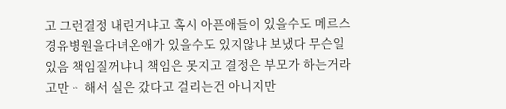고 그런결정 내린거냐고 혹시 아픈애들이 있을수도 메르스경유병원을다녀온애가 있을수도 있지않냐 보냈다 무슨일있음 책임질꺼냐니 책임은 못지고 결정은 부모가 하는거라고만ᆢ 해서 실은 갔다고 걸리는건 아니지만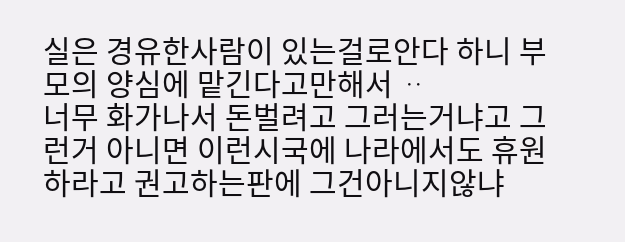실은 경유한사람이 있는걸로안다 하니 부모의 양심에 맡긴다고만해서 ᆢ
너무 화가나서 돈벌려고 그러는거냐고 그런거 아니면 이런시국에 나라에서도 휴원하라고 권고하는판에 그건아니지않냐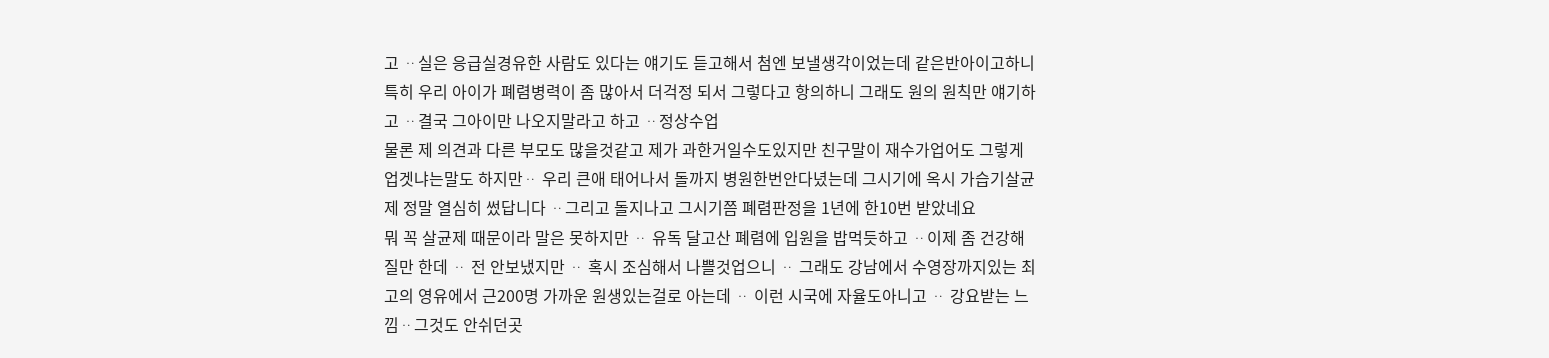고 ᆢ실은 응급실경유한 사람도 있다는 얘기도 듣고해서 첨엔 보낼생각이었는데 같은반아이고하니 특히 우리 아이가 폐렴병력이 좀 많아서 더걱정 되서 그렇다고 항의하니 그래도 원의 원칙만 얘기하고 ᆢ결국 그아이만 나오지말라고 하고 ᆢ정상수업
물론 제 의견과 다른 부모도 많을것같고 제가 과한거일수도있지만 친구말이 재수가업어도 그렇게업겟냐는말도 하지만ᆢ 우리 큰애 태어나서 돌까지 병원한번안다녔는데 그시기에 옥시 가습기살균제 정말 열심히 썼답니다 ᆢ그리고 돌지나고 그시기쯤 폐렴판정을 1년에 한10번 받았네요
뭐 꼭 살균제 때문이라 말은 못하지만 ᆢ 유독 달고산 폐렴에 입원을 밥먹듯하고 ᆢ이제 좀 건강해질만 한데 ᆢ 전 안보냈지만 ᆢ 혹시 조심해서 나쁠것업으니 ᆢ 그래도 강남에서 수영장까지있는 최고의 영유에서 근200명 가까운 원생있는걸로 아는데 ᆢ 이런 시국에 자율도아니고 ᆢ 강요받는 느낌ᆢ그것도 안쉬던곳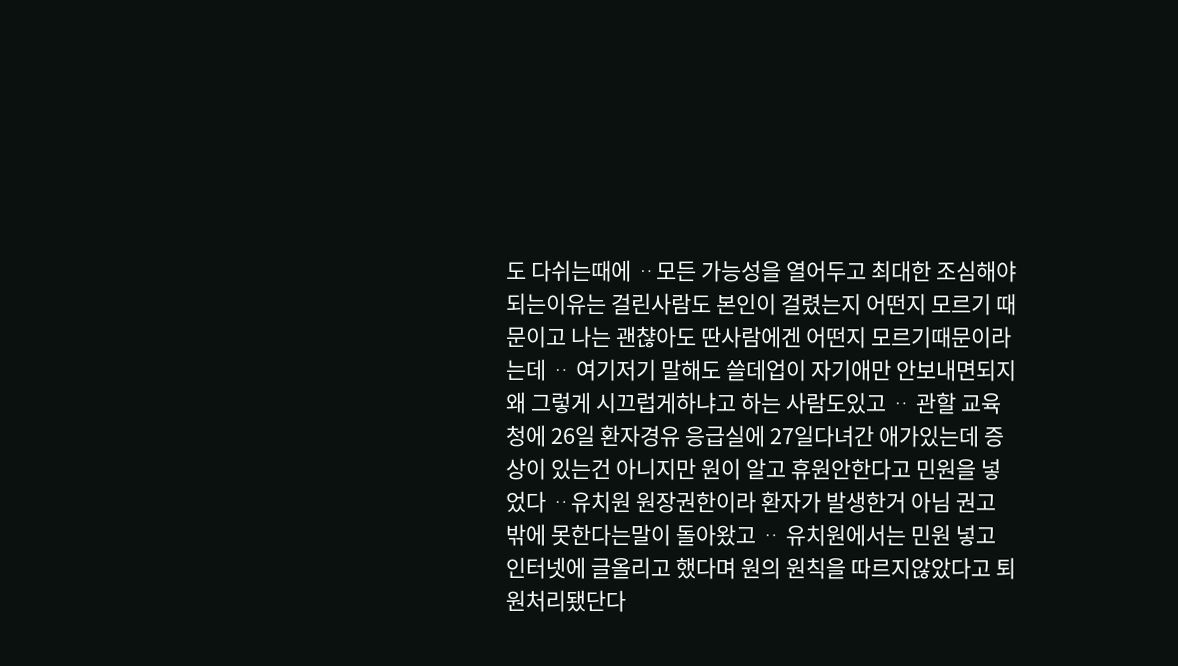도 다쉬는때에 ᆢ모든 가능성을 열어두고 최대한 조심해야 되는이유는 걸린사람도 본인이 걸렸는지 어떤지 모르기 때문이고 나는 괜챦아도 딴사람에겐 어떤지 모르기때문이라는데 ᆢ 여기저기 말해도 쓸데업이 자기애만 안보내면되지 왜 그렇게 시끄럽게하냐고 하는 사람도있고 ᆢ 관할 교육청에 26일 환자경유 응급실에 27일다녀간 애가있는데 증상이 있는건 아니지만 원이 알고 휴원안한다고 민원을 넣었다 ᆢ유치원 원장권한이라 환자가 발생한거 아님 권고 밖에 못한다는말이 돌아왔고 ᆢ 유치원에서는 민원 넣고 인터넷에 글올리고 했다며 원의 원칙을 따르지않았다고 퇴원처리됐단다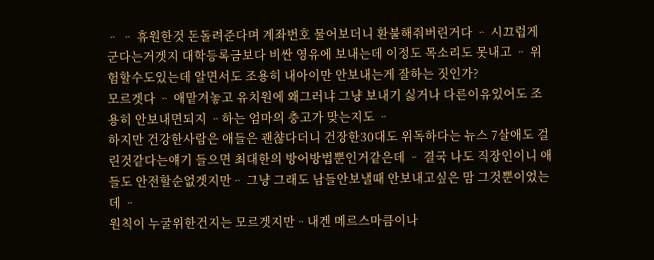ᆢ ᆢ 휴원한것 돈돌려준다며 계좌번호 물어보더니 환불해줘버린거다 ᆢ 시끄럽게 군다는거겟지 대학등록금보다 비싼 영유에 보내는데 이정도 목소리도 못내고 ᆢ 위험할수도있는데 알면서도 조용히 내아이만 안보내는게 잘하는 짓인가?
모르겟다 ᆢ 애맡겨놓고 유치원에 왜그러냐 그냥 보내기 싫거나 다른이유있어도 조용히 안보내면되지 ᆢ하는 엄마의 충고가 맞는지도 ᆢ
하지만 건강한사람은 애들은 괜챦다더니 건장한30대도 위독하다는 뉴스 7살애도 걸린것같다는얘기 들으면 최대한의 방어방법뿐인거같은데 ᆢ 결국 나도 직장인이니 애들도 안전할순없겟지만ᆢ 그냥 그래도 남들안보낼때 안보내고싶은 맘 그것뿐이었는데 ᆢ
원칙이 누굴위한건지는 모르겟지만ᆢ내겐 메르스마큼이나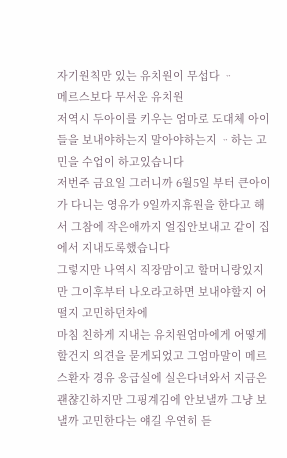자기원칙만 있는 유치원이 무섭다 ᆢ
메르스보다 무서운 유치원
저역시 두아이를 키우는 엄마로 도대체 아이들을 보내야하는지 말아야하는지 ᆢ하는 고민을 수업이 하고있습니다
저번주 금요일 그러니까 6월5일 부터 큰아이가 다니는 영유가 9일까지휴원을 한다고 해서 그참에 작은애까지 얼집안보내고 같이 집에서 지내도록했습니다
그렇지만 나역시 직장맘이고 할머니랑있지만 그이후부터 나오라고하면 보내야할지 어떨지 고민하던차에
마침 친하게 지내는 유치원엄마에게 어떻게할건지 의견을 묻게되었고 그엄마말이 메르스환자 경유 응급실에 실은다녀와서 지금은 괜챦긴하지만 그핑계김에 안보낼까 그냥 보낼까 고민한다는 얘길 우연히 듣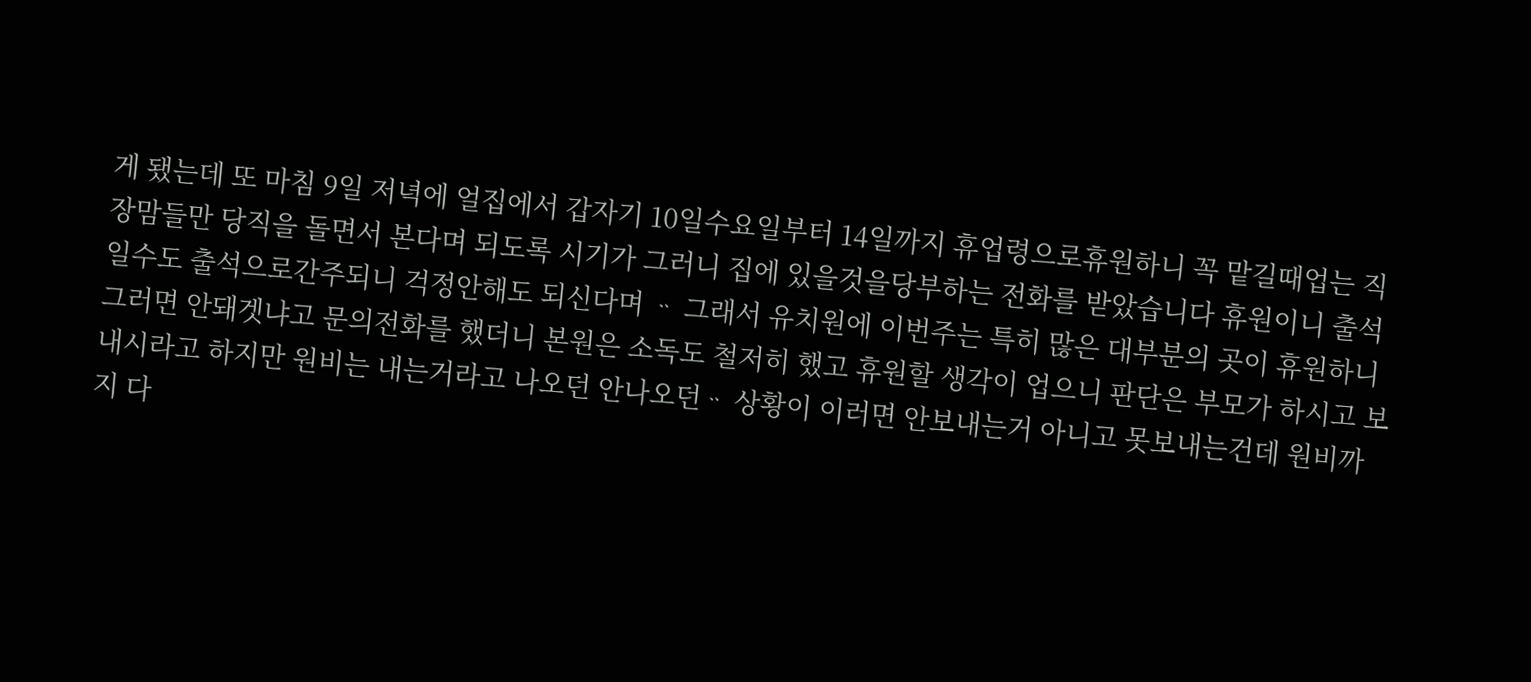게 됐는데 또 마침 9일 저녁에 얼집에서 갑자기 10일수요일부터 14일까지 휴업령으로휴원하니 꼭 맡길때업는 직장맘들만 당직을 돌면서 본다며 되도록 시기가 그러니 집에 있을것을당부하는 전화를 받았습니다 휴원이니 출석일수도 출석으로간주되니 걱정안해도 되신다며 ᆢ 그래서 유치원에 이번주는 특히 많은 대부분의 곳이 휴원하니 그러면 안돼겟냐고 문의전화를 했더니 본원은 소독도 철저히 했고 휴원할 생각이 업으니 판단은 부모가 하시고 보내시라고 하지만 원비는 내는거라고 나오던 안나오던ᆢ 상황이 이러면 안보내는거 아니고 못보내는건데 원비까지 다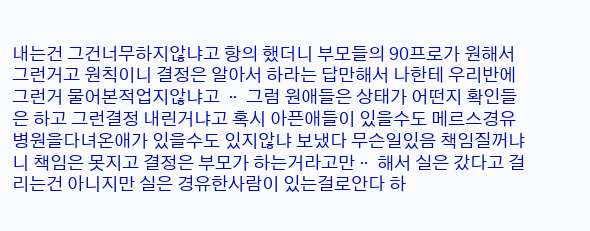내는건 그건너무하지않냐고 항의 했더니 부모들의 90프로가 원해서 그런거고 원칙이니 결정은 알아서 하라는 답만해서 나한테 우리반에 그런거 물어본적업지않냐고 ᆢ 그럼 원애들은 상태가 어떤지 확인들은 하고 그런결정 내린거냐고 혹시 아픈애들이 있을수도 메르스경유병원을다녀온애가 있을수도 있지않냐 보냈다 무슨일있음 책임질꺼냐니 책임은 못지고 결정은 부모가 하는거라고만ᆢ 해서 실은 갔다고 걸리는건 아니지만 실은 경유한사람이 있는걸로안다 하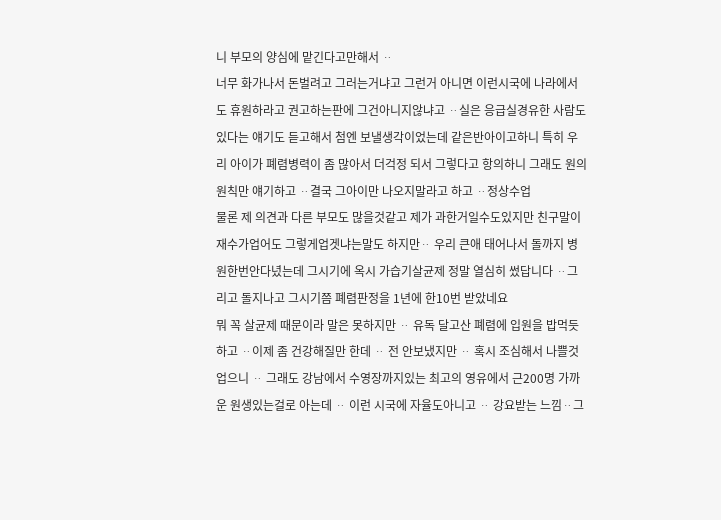니 부모의 양심에 맡긴다고만해서 ᆢ
너무 화가나서 돈벌려고 그러는거냐고 그런거 아니면 이런시국에 나라에서도 휴원하라고 권고하는판에 그건아니지않냐고 ᆢ실은 응급실경유한 사람도 있다는 얘기도 듣고해서 첨엔 보낼생각이었는데 같은반아이고하니 특히 우리 아이가 폐렴병력이 좀 많아서 더걱정 되서 그렇다고 항의하니 그래도 원의 원칙만 얘기하고 ᆢ결국 그아이만 나오지말라고 하고 ᆢ정상수업
물론 제 의견과 다른 부모도 많을것같고 제가 과한거일수도있지만 친구말이 재수가업어도 그렇게업겟냐는말도 하지만ᆢ 우리 큰애 태어나서 돌까지 병원한번안다녔는데 그시기에 옥시 가습기살균제 정말 열심히 썼답니다 ᆢ그리고 돌지나고 그시기쯤 폐렴판정을 1년에 한10번 받았네요
뭐 꼭 살균제 때문이라 말은 못하지만 ᆢ 유독 달고산 폐렴에 입원을 밥먹듯하고 ᆢ이제 좀 건강해질만 한데 ᆢ 전 안보냈지만 ᆢ 혹시 조심해서 나쁠것업으니 ᆢ 그래도 강남에서 수영장까지있는 최고의 영유에서 근200명 가까운 원생있는걸로 아는데 ᆢ 이런 시국에 자율도아니고 ᆢ 강요받는 느낌ᆢ그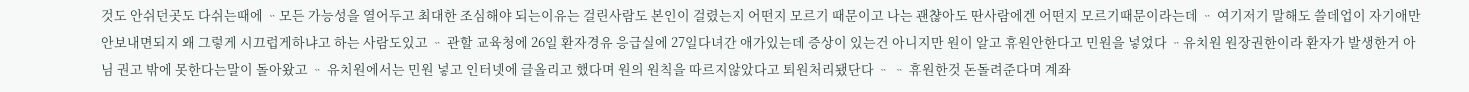것도 안쉬던곳도 다쉬는때에 ᆢ모든 가능성을 열어두고 최대한 조심해야 되는이유는 걸린사람도 본인이 걸렸는지 어떤지 모르기 때문이고 나는 괜챦아도 딴사람에겐 어떤지 모르기때문이라는데 ᆢ 여기저기 말해도 쓸데업이 자기애만 안보내면되지 왜 그렇게 시끄럽게하냐고 하는 사람도있고 ᆢ 관할 교육청에 26일 환자경유 응급실에 27일다녀간 애가있는데 증상이 있는건 아니지만 원이 알고 휴원안한다고 민원을 넣었다 ᆢ유치원 원장권한이라 환자가 발생한거 아님 권고 밖에 못한다는말이 돌아왔고 ᆢ 유치원에서는 민원 넣고 인터넷에 글올리고 했다며 원의 원칙을 따르지않았다고 퇴원처리됐단다 ᆢ ᆢ 휴원한것 돈돌려준다며 계좌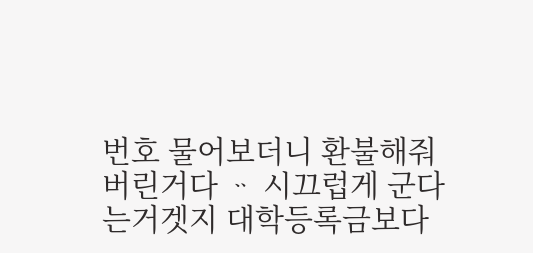번호 물어보더니 환불해줘버린거다 ᆢ 시끄럽게 군다는거겟지 대학등록금보다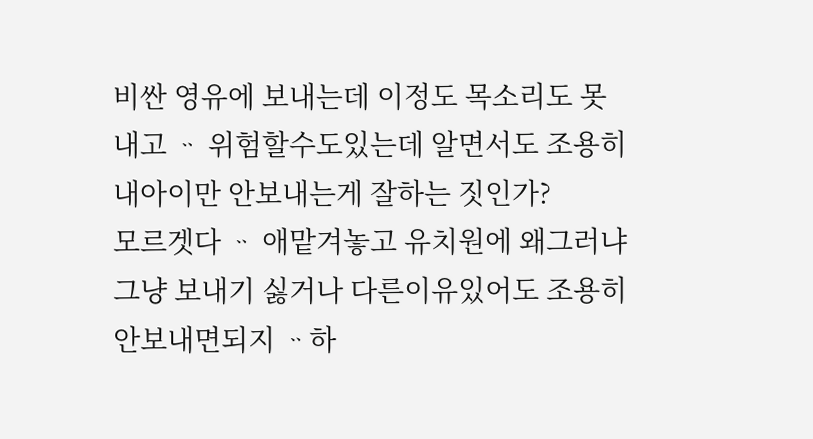비싼 영유에 보내는데 이정도 목소리도 못내고 ᆢ 위험할수도있는데 알면서도 조용히 내아이만 안보내는게 잘하는 짓인가?
모르겟다 ᆢ 애맡겨놓고 유치원에 왜그러냐 그냥 보내기 싫거나 다른이유있어도 조용히 안보내면되지 ᆢ하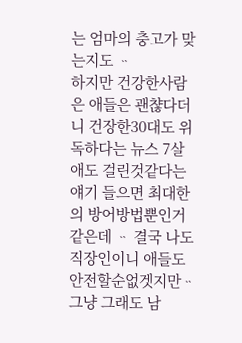는 엄마의 충고가 맞는지도 ᆢ
하지만 건강한사람은 애들은 괜챦다더니 건장한30대도 위독하다는 뉴스 7살애도 걸린것같다는얘기 들으면 최대한의 방어방법뿐인거같은데 ᆢ 결국 나도 직장인이니 애들도 안전할순없겟지만ᆢ 그냥 그래도 남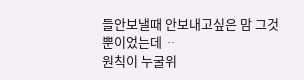들안보낼때 안보내고싶은 맘 그것뿐이었는데 ᆢ
원칙이 누굴위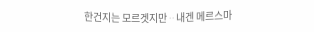한건지는 모르겟지만ᆢ내겐 메르스마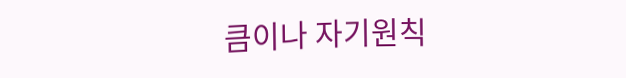큼이나 자기원칙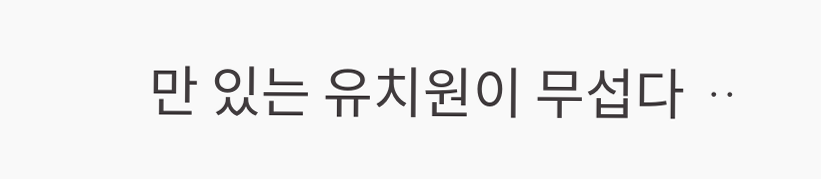만 있는 유치원이 무섭다 ᆢ